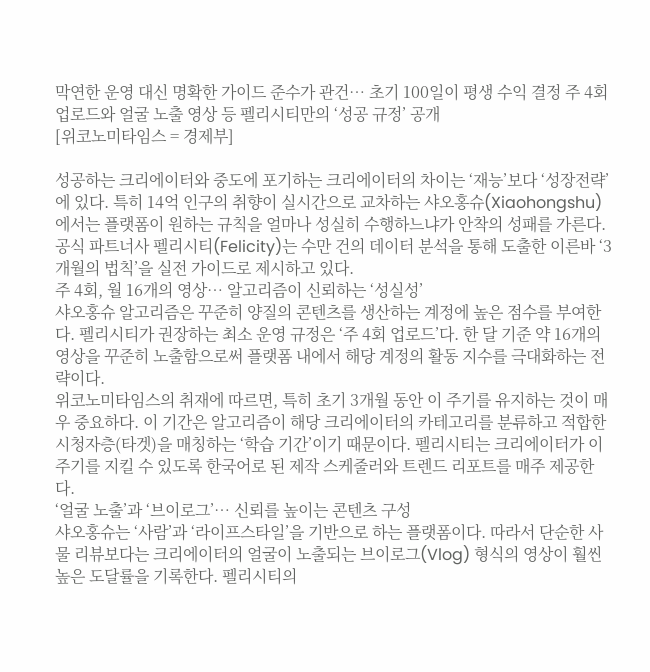막연한 운영 대신 명확한 가이드 준수가 관건… 초기 100일이 평생 수익 결정 주 4회 업로드와 얼굴 노출 영상 등 펠리시티만의 ‘성공 규정’ 공개
[위코노미타임스 = 경제부]

성공하는 크리에이터와 중도에 포기하는 크리에이터의 차이는 ‘재능’보다 ‘성장전략’에 있다. 특히 14억 인구의 취향이 실시간으로 교차하는 샤오홍슈(Xiaohongshu)에서는 플랫폼이 원하는 규칙을 얼마나 성실히 수행하느냐가 안착의 성패를 가른다. 공식 파트너사 펠리시티(Felicity)는 수만 건의 데이터 분석을 통해 도출한 이른바 ‘3개월의 법칙’을 실전 가이드로 제시하고 있다.
주 4회, 월 16개의 영상… 알고리즘이 신뢰하는 ‘성실성’
샤오홍슈 알고리즘은 꾸준히 양질의 콘텐츠를 생산하는 계정에 높은 점수를 부여한다. 펠리시티가 권장하는 최소 운영 규정은 ‘주 4회 업로드’다. 한 달 기준 약 16개의 영상을 꾸준히 노출함으로써 플랫폼 내에서 해당 계정의 활동 지수를 극대화하는 전략이다.
위코노미타임스의 취재에 따르면, 특히 초기 3개월 동안 이 주기를 유지하는 것이 매우 중요하다. 이 기간은 알고리즘이 해당 크리에이터의 카테고리를 분류하고 적합한 시청자층(타겟)을 매칭하는 ‘학습 기간’이기 때문이다. 펠리시티는 크리에이터가 이 주기를 지킬 수 있도록 한국어로 된 제작 스케줄러와 트렌드 리포트를 매주 제공한다.
‘얼굴 노출’과 ‘브이로그’… 신뢰를 높이는 콘텐츠 구성
샤오홍슈는 ‘사람’과 ‘라이프스타일’을 기반으로 하는 플랫폼이다. 따라서 단순한 사물 리뷰보다는 크리에이터의 얼굴이 노출되는 브이로그(Vlog) 형식의 영상이 훨씬 높은 도달률을 기록한다. 펠리시티의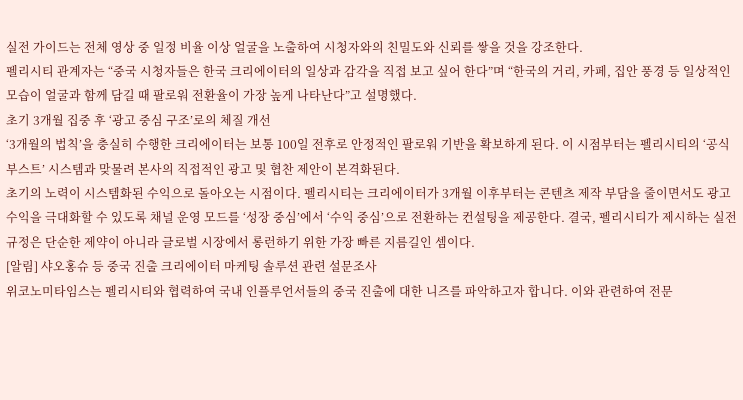실전 가이드는 전체 영상 중 일정 비율 이상 얼굴을 노출하여 시청자와의 친밀도와 신뢰를 쌓을 것을 강조한다.
펠리시티 관계자는 “중국 시청자들은 한국 크리에이터의 일상과 감각을 직접 보고 싶어 한다”며 “한국의 거리, 카페, 집안 풍경 등 일상적인 모습이 얼굴과 함께 담길 때 팔로워 전환율이 가장 높게 나타난다”고 설명했다.
초기 3개월 집중 후 ‘광고 중심 구조’로의 체질 개선
‘3개월의 법칙’을 충실히 수행한 크리에이터는 보통 100일 전후로 안정적인 팔로워 기반을 확보하게 된다. 이 시점부터는 펠리시티의 ‘공식 부스트’ 시스템과 맞물려 본사의 직접적인 광고 및 협찬 제안이 본격화된다.
초기의 노력이 시스템화된 수익으로 돌아오는 시점이다. 펠리시티는 크리에이터가 3개월 이후부터는 콘텐츠 제작 부담을 줄이면서도 광고 수익을 극대화할 수 있도록 채널 운영 모드를 ‘성장 중심’에서 ‘수익 중심’으로 전환하는 컨설팅을 제공한다. 결국, 펠리시티가 제시하는 실전 규정은 단순한 제약이 아니라 글로벌 시장에서 롱런하기 위한 가장 빠른 지름길인 셈이다.
[알림] 샤오홍슈 등 중국 진출 크리에이터 마케팅 솔루션 관련 설문조사
위코노미타임스는 펠리시티와 협력하여 국내 인플루언서들의 중국 진출에 대한 니즈를 파악하고자 합니다. 이와 관련하여 전문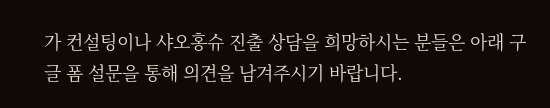가 컨설팅이나 샤오홍슈 진출 상담을 희망하시는 분들은 아래 구글 폼 설문을 통해 의견을 남겨주시기 바랍니다.